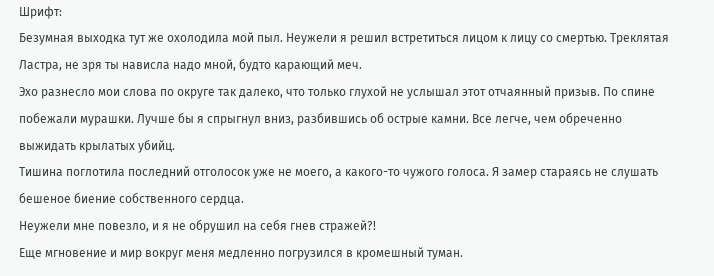Шрифт:
Безумная выходка тут же охолодила мой пыл. Неужели я решил встретиться лицом к лицу со смертью. Треклятая Ластра, не зря ты нависла надо мной, будто карающий меч.
Эхо разнесло мои слова по округе так далеко, что только глухой не услышал этот отчаянный призыв. По спине побежали мурашки. Лучше бы я спрыгнул вниз, разбившись об острые камни. Все легче, чем обреченно выжидать крылатых убийц.
Тишина поглотила последний отголосок уже не моего, а какого-то чужого голоса. Я замер стараясь не слушать бешеное биение собственного сердца.
Неужели мне повезло, и я не обрушил на себя гнев стражей?!
Еще мгновение и мир вокруг меня медленно погрузился в кромешный туман.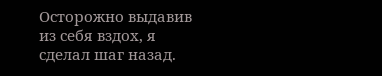Осторожно выдавив из себя вздох, я сделал шаг назад.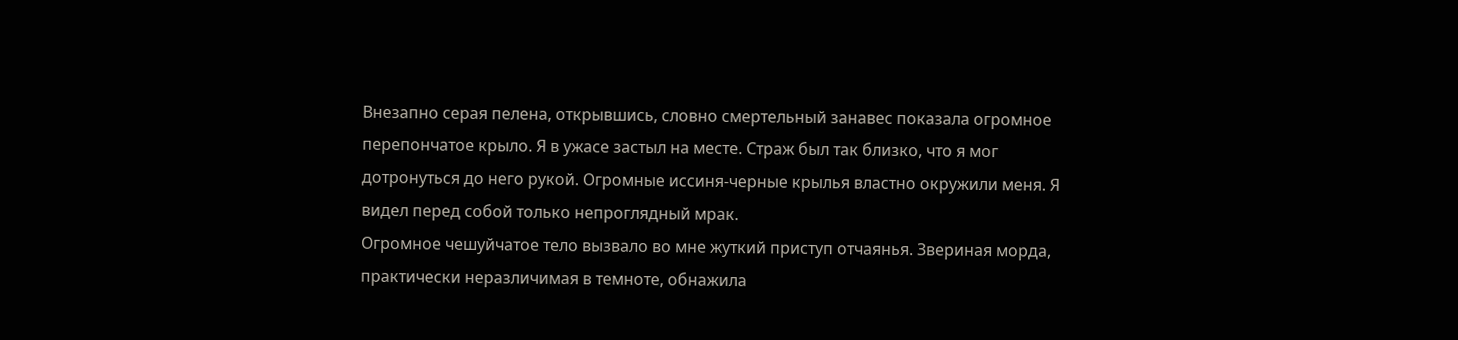Внезапно серая пелена, открывшись, словно смертельный занавес показала огромное перепончатое крыло. Я в ужасе застыл на месте. Страж был так близко, что я мог дотронуться до него рукой. Огромные иссиня-черные крылья властно окружили меня. Я видел перед собой только непроглядный мрак.
Огромное чешуйчатое тело вызвало во мне жуткий приступ отчаянья. Звериная морда, практически неразличимая в темноте, обнажила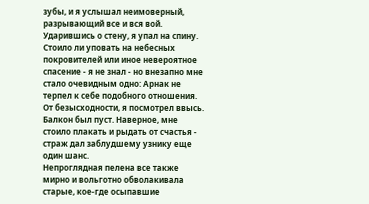зубы, и я услышал неимоверный, разрывающий все и вся вой. Ударившись о стену, я упал на спину. Стоило ли уповать на небесных покровителей или иное невероятное спасение - я не знал - но внезапно мне стало очевидным одно: Арнак не терпел к себе подобного отношения.
От безысходности, я посмотрел ввысь. Балкон был пуст. Наверное, мне стоило плакать и рыдать от счастья - страж дал заблудшему узнику еще один шанс.
Непроглядная пелена все также мирно и вольготно обволакивала старые, кое-где осыпавшие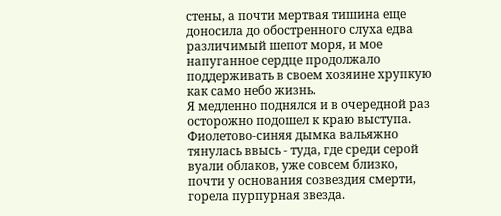стены, а почти мертвая тишина еще доносила до обостренного слуха едва различимый шепот моря, и мое напуганное сердце продолжало поддерживать в своем хозяине хрупкую как само небо жизнь.
Я медленно поднялся и в очередной раз осторожно подошел к краю выступа. Фиолетово-синяя дымка вальяжно тянулась ввысь - туда, где среди серой вуали облаков, уже совсем близко, почти у основания созвездия смерти, горела пурпурная звезда.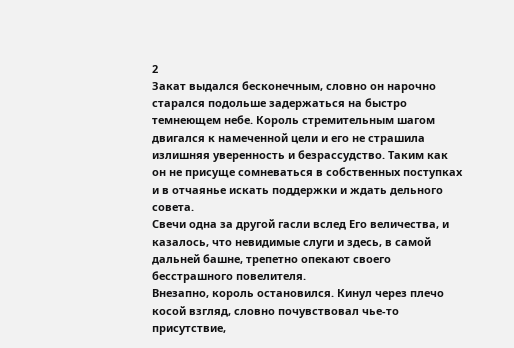2
Закат выдался бесконечным, словно он нарочно старался подольше задержаться на быстро темнеющем небе. Король стремительным шагом двигался к намеченной цели и его не страшила излишняя уверенность и безрассудство. Таким как он не присуще сомневаться в собственных поступках и в отчаянье искать поддержки и ждать дельного совета.
Свечи одна за другой гасли вслед Его величества, и казалось, что невидимые слуги и здесь, в самой дальней башне, трепетно опекают своего бесстрашного повелителя.
Внезапно, король остановился. Кинул через плечо косой взгляд, словно почувствовал чье-то присутствие,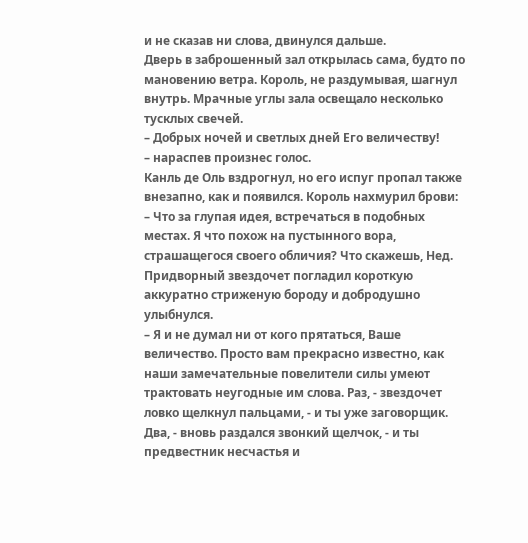и не сказав ни слова, двинулся дальше.
Дверь в заброшенный зал открылась сама, будто по мановению ветра. Король, не раздумывая, шагнул внутрь. Мрачные углы зала освещало несколько тусклых свечей.
– Добрых ночей и светлых дней Его величеству!
– нараспев произнес голос.
Канль де Оль вздрогнул, но его испуг пропал также внезапно, как и появился. Король нахмурил брови:
– Что за глупая идея, встречаться в подобных местах. Я что похож на пустынного вора, страшащегося своего обличия? Что скажешь, Нед.
Придворный звездочет погладил короткую аккуратно стриженую бороду и добродушно улыбнулся.
– Я и не думал ни от кого прятаться, Ваше величество. Просто вам прекрасно известно, как наши замечательные повелители силы умеют трактовать неугодные им слова. Раз, - звездочет ловко щелкнул пальцами, - и ты уже заговорщик. Два, - вновь раздался звонкий щелчок, - и ты предвестник несчастья и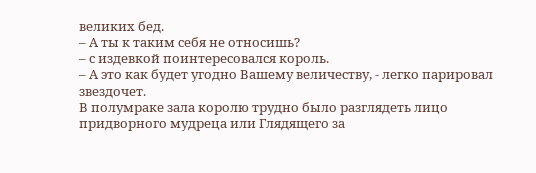великих бед.
– А ты к таким себя не относишь?
– с издевкой поинтересовался король.
– А это как будет угодно Вашему величеству, - легко парировал звездочет.
В полумраке зала королю трудно было разглядеть лицо придворного мудреца или Глядящего за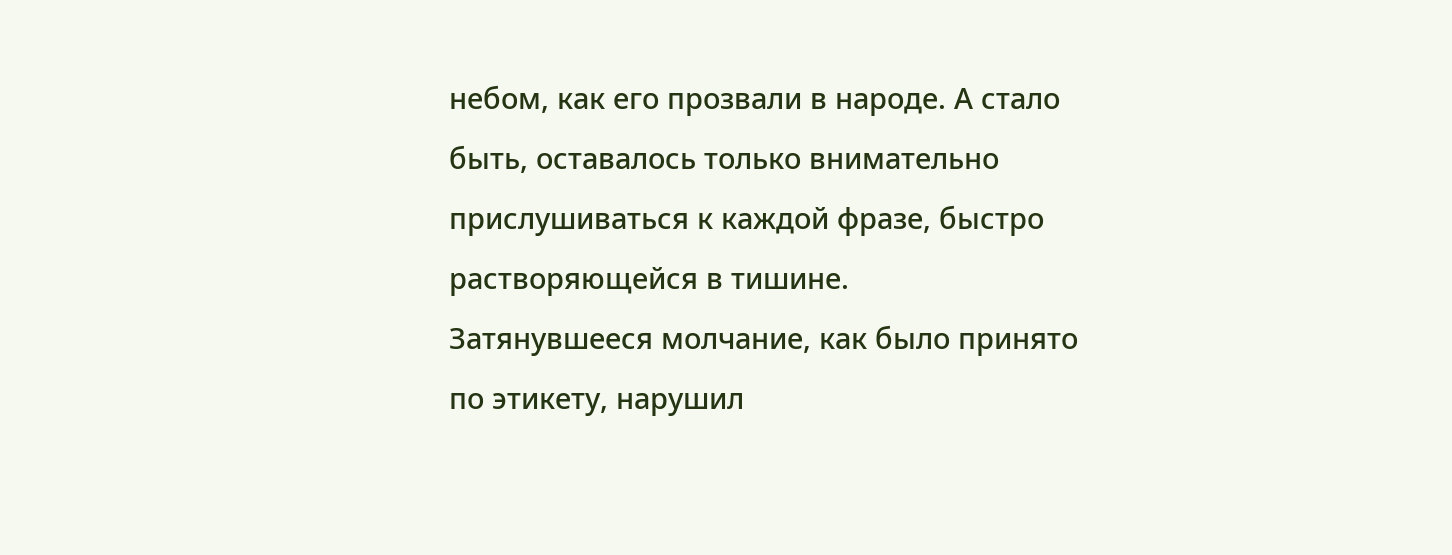небом, как его прозвали в народе. А стало быть, оставалось только внимательно прислушиваться к каждой фразе, быстро растворяющейся в тишине.
Затянувшееся молчание, как было принято по этикету, нарушил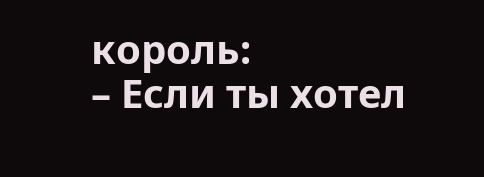король:
– Если ты хотел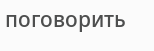поговорить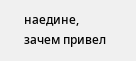наедине, зачем привел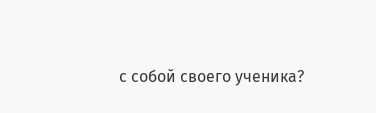с собой своего ученика?